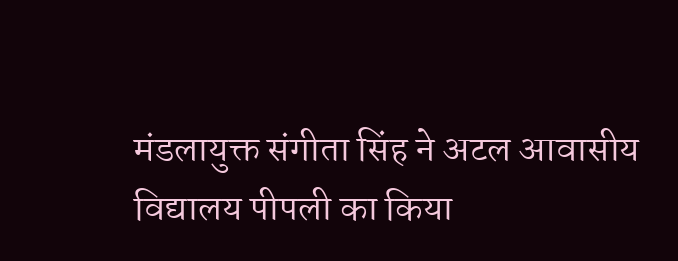मंडलायुक्त संगीता सिंह ने अटल आवासीय विद्यालय पीपली का किया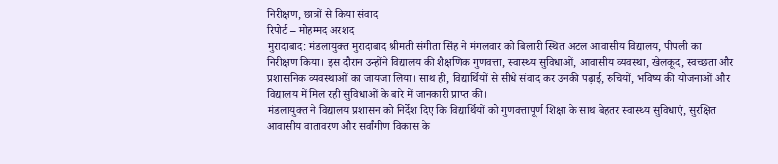निरीक्षण, छात्रों से किया संवाद
रिपोर्ट – मोहम्मद अरशद
मुरादाबाद: मंडलायुक्त मुरादाबाद श्रीमती संगीता सिंह ने मंगलवार को बिलारी स्थित अटल आवासीय विद्यालय, पीपली का निरीक्षण किया। इस दौरान उन्होंने विद्यालय की शैक्षणिक गुणवत्ता, स्वास्थ्य सुविधाओं, आवासीय व्यवस्था, खेलकूद, स्वच्छता और प्रशासनिक व्यवस्थाओं का जायजा लिया। साथ ही, विद्यार्थियों से सीधे संवाद कर उनकी पढ़ाई, रुचियों, भविष्य की योजनाओं और विद्यालय में मिल रही सुविधाओं के बारे में जानकारी प्राप्त की।
मंडलायुक्त ने विद्यालय प्रशासन को निर्देश दिए कि विद्यार्थियों को गुणवत्तापूर्ण शिक्षा के साथ बेहतर स्वास्थ्य सुविधाएं, सुरक्षित आवासीय वातावरण और सर्वांगीण विकास के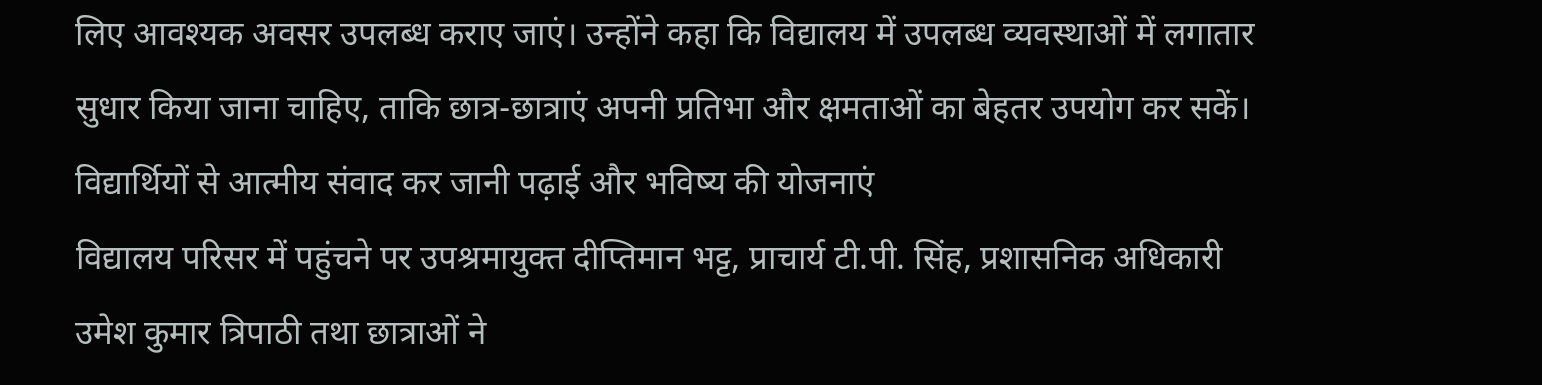लिए आवश्यक अवसर उपलब्ध कराए जाएं। उन्होंने कहा कि विद्यालय में उपलब्ध व्यवस्थाओं में लगातार सुधार किया जाना चाहिए, ताकि छात्र-छात्राएं अपनी प्रतिभा और क्षमताओं का बेहतर उपयोग कर सकें।
विद्यार्थियों से आत्मीय संवाद कर जानी पढ़ाई और भविष्य की योजनाएं
विद्यालय परिसर में पहुंचने पर उपश्रमायुक्त दीप्तिमान भट्ट, प्राचार्य टी.पी. सिंह, प्रशासनिक अधिकारी उमेश कुमार त्रिपाठी तथा छात्राओं ने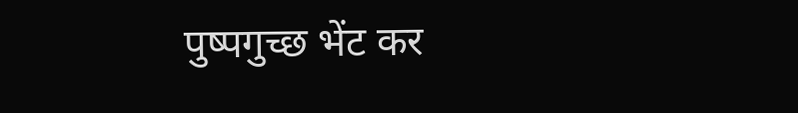पुष्पगुच्छ भेंट कर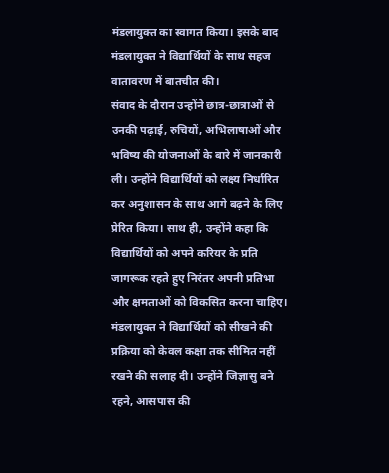मंडलायुक्त का स्वागत किया। इसके बाद मंडलायुक्त ने विद्यार्थियों के साथ सहज वातावरण में बातचीत की।
संवाद के दौरान उन्होंने छात्र-छात्राओं से उनकी पढ़ाई, रुचियों, अभिलाषाओं और भविष्य की योजनाओं के बारे में जानकारी ली। उन्होंने विद्यार्थियों को लक्ष्य निर्धारित कर अनुशासन के साथ आगे बढ़ने के लिए प्रेरित किया। साथ ही, उन्होंने कहा कि विद्यार्थियों को अपने करियर के प्रति जागरूक रहते हुए निरंतर अपनी प्रतिभा और क्षमताओं को विकसित करना चाहिए।
मंडलायुक्त ने विद्यार्थियों को सीखने की प्रक्रिया को केवल कक्षा तक सीमित नहीं रखने की सलाह दी। उन्होंने जिज्ञासु बने रहने, आसपास की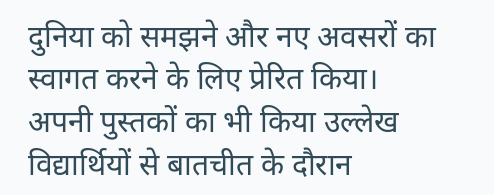दुनिया को समझने और नए अवसरों का स्वागत करने के लिए प्रेरित किया।
अपनी पुस्तकों का भी किया उल्लेख
विद्यार्थियों से बातचीत के दौरान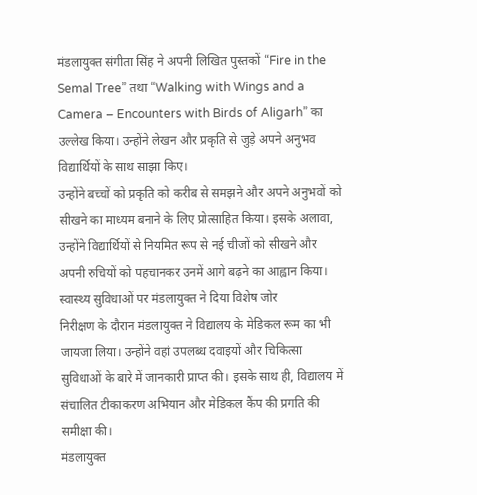मंडलायुक्त संगीता सिंह ने अपनी लिखित पुस्तकों “Fire in the Semal Tree” तथा “Walking with Wings and a Camera – Encounters with Birds of Aligarh” का उल्लेख किया। उन्होंने लेखन और प्रकृति से जुड़े अपने अनुभव विद्यार्थियों के साथ साझा किए।
उन्होंने बच्चों को प्रकृति को करीब से समझने और अपने अनुभवों को सीखने का माध्यम बनाने के लिए प्रोत्साहित किया। इसके अलावा, उन्होंने विद्यार्थियों से नियमित रूप से नई चीजों को सीखने और अपनी रुचियों को पहचानकर उनमें आगे बढ़ने का आह्वान किया।
स्वास्थ्य सुविधाओं पर मंडलायुक्त ने दिया विशेष जोर
निरीक्षण के दौरान मंडलायुक्त ने विद्यालय के मेडिकल रूम का भी जायजा लिया। उन्होंने वहां उपलब्ध दवाइयों और चिकित्सा सुविधाओं के बारे में जानकारी प्राप्त की। इसके साथ ही, विद्यालय में संचालित टीकाकरण अभियान और मेडिकल कैंप की प्रगति की समीक्षा की।
मंडलायुक्त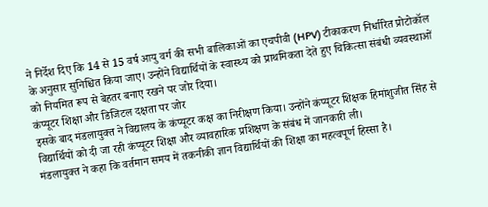ने निर्देश दिए कि 14 से 15 वर्ष आयु वर्ग की सभी बालिकाओं का एचपीवी (HPV) टीकाकरण निर्धारित प्रोटोकॉल के अनुसार सुनिश्चित किया जाए। उन्होंने विद्यार्थियों के स्वास्थ्य को प्राथमिकता देते हुए चिकित्सा संबंधी व्यवस्थाओं को नियमित रूप से बेहतर बनाए रखने पर जोर दिया।
कंप्यूटर शिक्षा और डिजिटल दक्षता पर जोर
इसके बाद मंडलायुक्त ने विद्यालय के कंप्यूटर कक्ष का निरीक्षण किया। उन्होंने कंप्यूटर शिक्षक हिमांशुजीत सिंह से विद्यार्थियों को दी जा रही कंप्यूटर शिक्षा और व्यावहारिक प्रशिक्षण के संबंध में जानकारी ली।
मंडलायुक्त ने कहा कि वर्तमान समय में तकनीकी ज्ञान विद्यार्थियों की शिक्षा का महत्वपूर्ण हिस्सा है।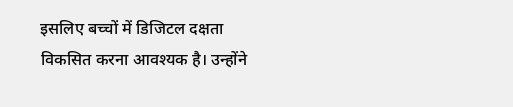इसलिए बच्चों में डिजिटल दक्षता विकसित करना आवश्यक है। उन्होंने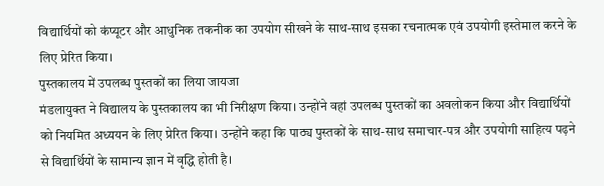विद्यार्थियों को कंप्यूटर और आधुनिक तकनीक का उपयोग सीखने के साथ-साथ इसका रचनात्मक एवं उपयोगी इस्तेमाल करने के लिए प्रेरित किया।
पुस्तकालय में उपलब्ध पुस्तकों का लिया जायजा
मंडलायुक्त ने विद्यालय के पुस्तकालय का भी निरीक्षण किया। उन्होंने वहां उपलब्ध पुस्तकों का अवलोकन किया और विद्यार्थियों को नियमित अध्ययन के लिए प्रेरित किया। उन्होंने कहा कि पाठ्य पुस्तकों के साथ-साथ समाचार-पत्र और उपयोगी साहित्य पढ़ने से विद्यार्थियों के सामान्य ज्ञान में वृद्धि होती है।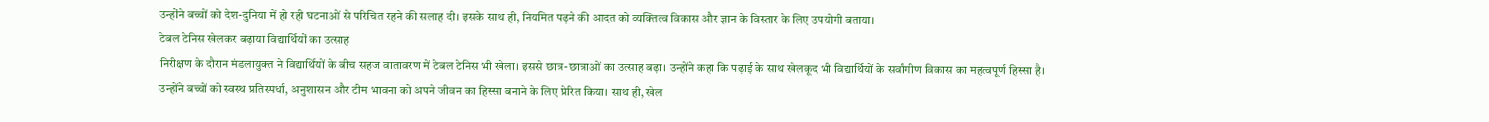उन्होंने बच्चों को देश-दुनिया में हो रही घटनाओं से परिचित रहने की सलाह दी। इसके साथ ही, नियमित पढ़ने की आदत को व्यक्तित्व विकास और ज्ञान के विस्तार के लिए उपयोगी बताया।
टेबल टेनिस खेलकर बढ़ाया विद्यार्थियों का उत्साह
निरीक्षण के दौरान मंडलायुक्त ने विद्यार्थियों के बीच सहज वातावरण में टेबल टेनिस भी खेला। इससे छात्र-छात्राओं का उत्साह बढ़ा। उन्होंने कहा कि पढ़ाई के साथ खेलकूद भी विद्यार्थियों के सर्वांगीण विकास का महत्वपूर्ण हिस्सा है।
उन्होंने बच्चों को स्वस्थ प्रतिस्पर्धा, अनुशासन और टीम भावना को अपने जीवन का हिस्सा बनाने के लिए प्रेरित किया। साथ ही, खेल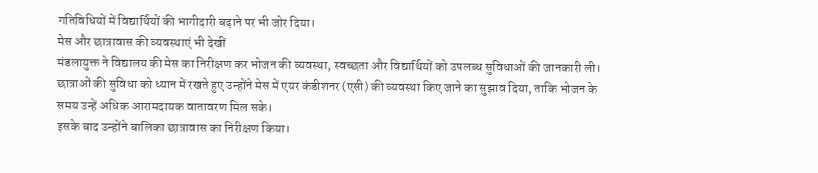गतिविधियों में विद्यार्थियों की भागीदारी बढ़ाने पर भी जोर दिया।
मेस और छात्रावास की व्यवस्थाएं भी देखीं
मंडलायुक्त ने विद्यालय की मेस का निरीक्षण कर भोजन की व्यवस्था, स्वच्छता और विद्यार्थियों को उपलब्ध सुविधाओं की जानकारी ली। छात्राओं की सुविधा को ध्यान में रखते हुए उन्होंने मेस में एयर कंडीशनर (एसी) की व्यवस्था किए जाने का सुझाव दिया, ताकि भोजन के समय उन्हें अधिक आरामदायक वातावरण मिल सके।
इसके बाद उन्होंने बालिका छात्रावास का निरीक्षण किया।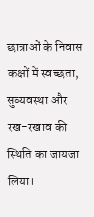छात्राओं के निवास कक्षों में स्वच्छता, सुव्यवस्था और रख-रखाव की स्थिति का जायजा लिया।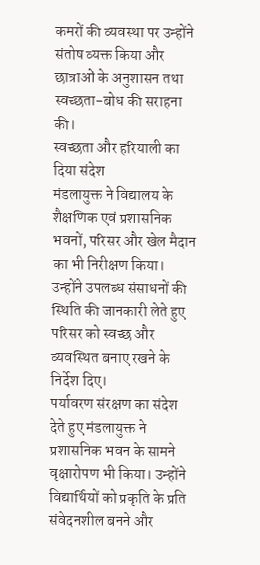कमरों की व्यवस्था पर उन्होंने संतोष व्यक्त किया और छात्राओं के अनुशासन तथा स्वच्छता-बोध की सराहना की।
स्वच्छता और हरियाली का दिया संदेश
मंडलायुक्त ने विद्यालय के शैक्षणिक एवं प्रशासनिक भवनों, परिसर और खेल मैदान का भी निरीक्षण किया। उन्होंने उपलब्ध संसाधनों की स्थिति की जानकारी लेते हुए परिसर को स्वच्छ और व्यवस्थित बनाए रखने के निर्देश दिए।
पर्यावरण संरक्षण का संदेश देते हुए मंडलायुक्त ने प्रशासनिक भवन के सामने वृक्षारोपण भी किया। उन्होंने विद्यार्थियों को प्रकृति के प्रति संवेदनशील बनने और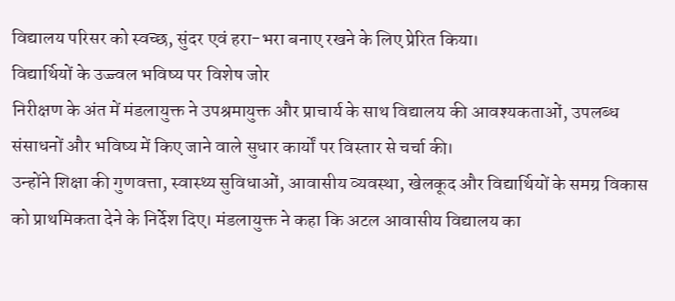विद्यालय परिसर को स्वच्छ, सुंदर एवं हरा-भरा बनाए रखने के लिए प्रेरित किया।
विद्यार्थियों के उज्ज्वल भविष्य पर विशेष जोर
निरीक्षण के अंत में मंडलायुक्त ने उपश्रमायुक्त और प्राचार्य के साथ विद्यालय की आवश्यकताओं, उपलब्ध संसाधनों और भविष्य में किए जाने वाले सुधार कार्यों पर विस्तार से चर्चा की।
उन्होंने शिक्षा की गुणवत्ता, स्वास्थ्य सुविधाओं, आवासीय व्यवस्था, खेलकूद और विद्यार्थियों के समग्र विकास को प्राथमिकता देने के निर्देश दिए। मंडलायुक्त ने कहा कि अटल आवासीय विद्यालय का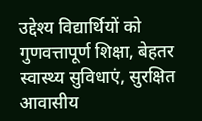उद्देश्य विद्यार्थियों को गुणवत्तापूर्ण शिक्षा, बेहतर स्वास्थ्य सुविधाएं, सुरक्षित आवासीय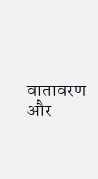वातावरण और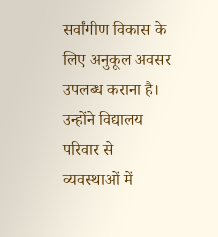सर्वांगीण विकास के लिए अनुकूल अवसर उपलब्ध कराना है।
उन्होंने विद्यालय परिवार से व्यवस्थाओं में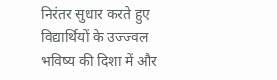निरंतर सुधार करते हुए विद्यार्थियों के उज्ज्वल भविष्य की दिशा में और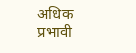अधिक प्रभावी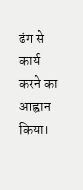ढंग से कार्य करने का आह्वान किया।